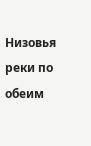Низовья реки по обеим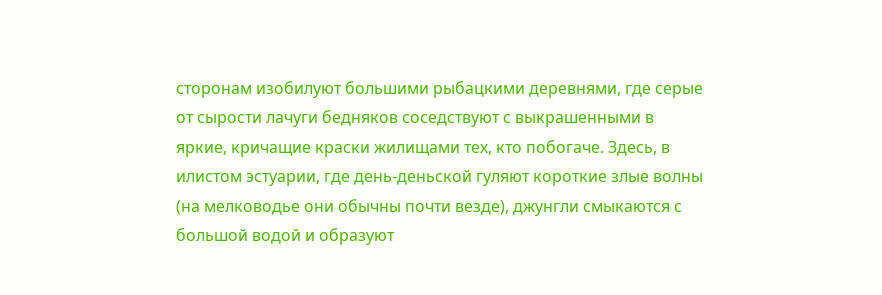сторонам изобилуют большими рыбацкими деревнями, где серые от сырости лачуги бедняков соседствуют с выкрашенными в яркие, кричащие краски жилищами тех, кто побогаче. Здесь, в илистом эстуарии, где день-деньской гуляют короткие злые волны (на мелководье они обычны почти везде), джунгли смыкаются с большой водой и образуют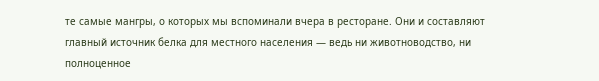те самые мангры, о которых мы вспоминали вчера в ресторане. Они и составляют главный источник белка для местного населения — ведь ни животноводство, ни полноценное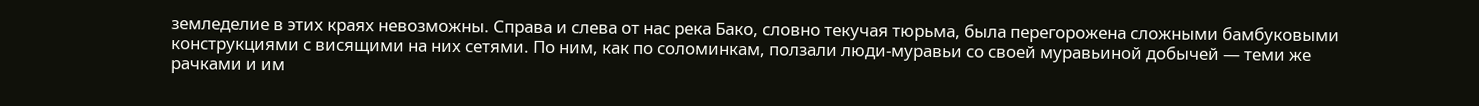земледелие в этих краях невозможны. Справа и слева от нас река Бако, словно текучая тюрьма, была перегорожена сложными бамбуковыми конструкциями с висящими на них сетями. По ним, как по соломинкам, ползали люди-муравьи со своей муравьиной добычей — теми же рачками и им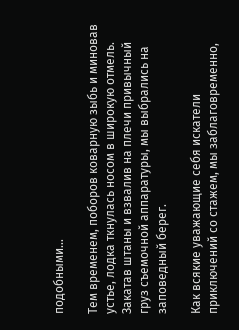подобными…

Тем временем, поборов коварную зыбь и миновав устье, лодка ткнулась носом в широкую отмель. Закатав штаны и взвалив на плечи привычный груз съемочной аппаратуры, мы выбрались на заповедный берег.

Как всякие уважающие себя искатели приключений со стажем, мы заблаговременно,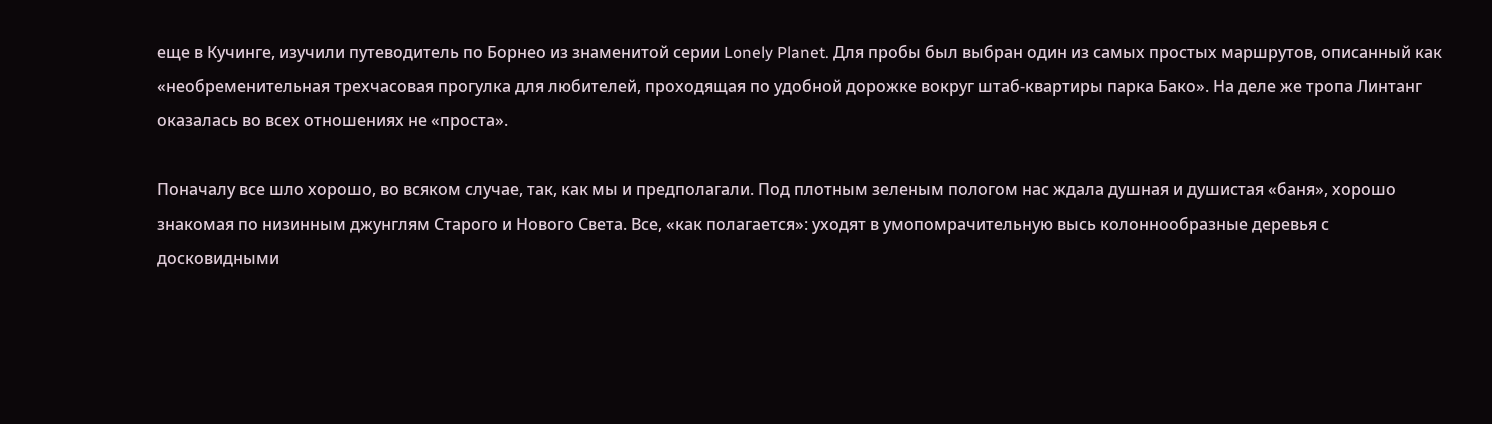еще в Кучинге, изучили путеводитель по Борнео из знаменитой серии Lonely Planet. Для пробы был выбран один из самых простых маршрутов, описанный как «необременительная трехчасовая прогулка для любителей, проходящая по удобной дорожке вокруг штаб-квартиры парка Бако». На деле же тропа Линтанг оказалась во всех отношениях не «проста».

Поначалу все шло хорошо, во всяком случае, так, как мы и предполагали. Под плотным зеленым пологом нас ждала душная и душистая «баня», хорошо знакомая по низинным джунглям Старого и Нового Света. Все, «как полагается»: уходят в умопомрачительную высь колоннообразные деревья с досковидными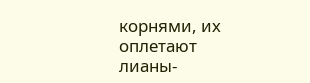корнями, их оплетают лианы-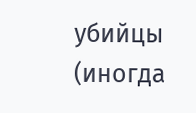убийцы (иногда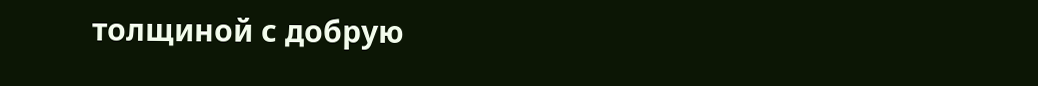толщиной с добрую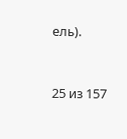ель).



25 из 157